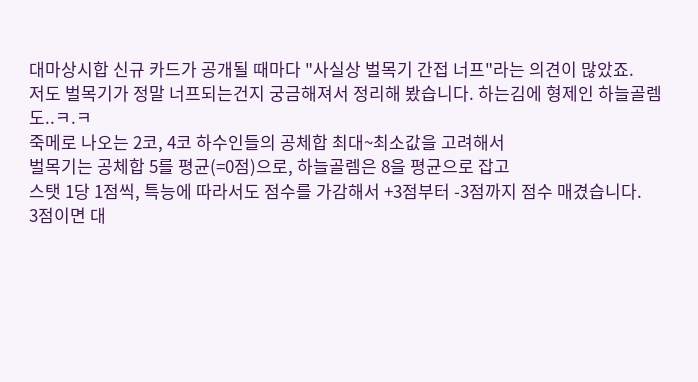대마상시합 신규 카드가 공개될 때마다 "사실상 벌목기 간접 너프"라는 의견이 많았죠.
저도 벌목기가 정말 너프되는건지 궁금해져서 정리해 봤습니다. 하는김에 형제인 하늘골렘도..ㅋ.ㅋ
죽메로 나오는 2코, 4코 하수인들의 공체합 최대~최소값을 고려해서
벌목기는 공체합 5를 평균(=0점)으로, 하늘골렘은 8을 평균으로 잡고
스탯 1당 1점씩, 특능에 따라서도 점수를 가감해서 +3점부터 -3점까지 점수 매겼습니다.
3점이면 대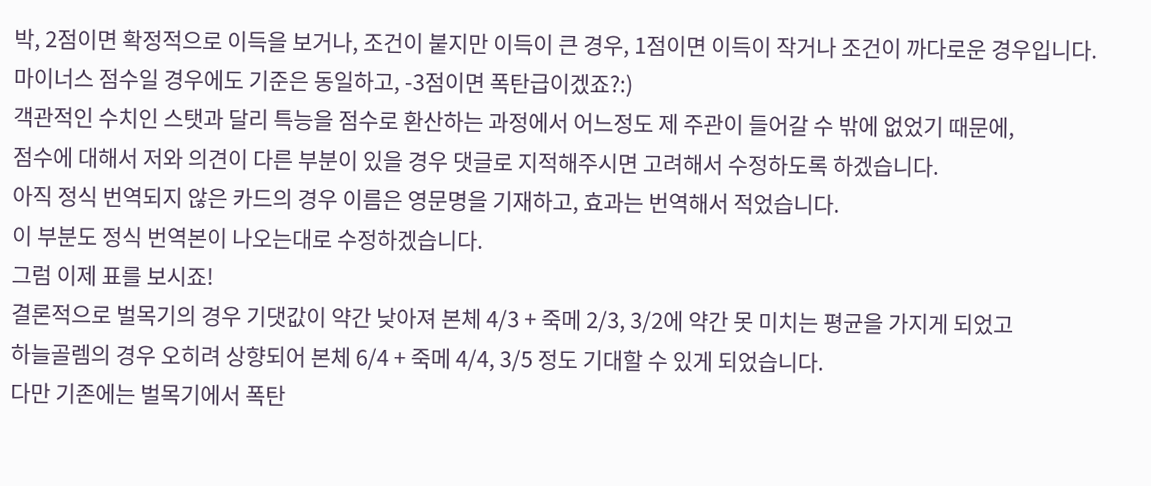박, 2점이면 확정적으로 이득을 보거나, 조건이 붙지만 이득이 큰 경우, 1점이면 이득이 작거나 조건이 까다로운 경우입니다. 마이너스 점수일 경우에도 기준은 동일하고, -3점이면 폭탄급이겠죠?:)
객관적인 수치인 스탯과 달리 특능을 점수로 환산하는 과정에서 어느정도 제 주관이 들어갈 수 밖에 없었기 때문에,
점수에 대해서 저와 의견이 다른 부분이 있을 경우 댓글로 지적해주시면 고려해서 수정하도록 하겠습니다.
아직 정식 번역되지 않은 카드의 경우 이름은 영문명을 기재하고, 효과는 번역해서 적었습니다.
이 부분도 정식 번역본이 나오는대로 수정하겠습니다.
그럼 이제 표를 보시죠!
결론적으로 벌목기의 경우 기댓값이 약간 낮아져 본체 4/3 + 죽메 2/3, 3/2에 약간 못 미치는 평균을 가지게 되었고
하늘골렘의 경우 오히려 상향되어 본체 6/4 + 죽메 4/4, 3/5 정도 기대할 수 있게 되었습니다.
다만 기존에는 벌목기에서 폭탄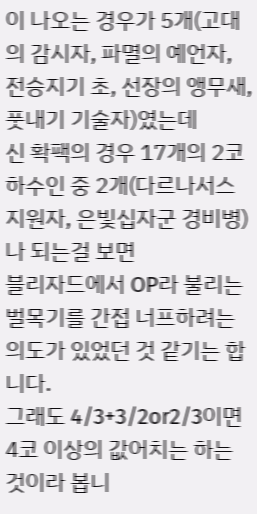이 나오는 경우가 5개(고대의 감시자, 파멸의 예언자, 전승지기 초, 선장의 앵무새, 풋내기 기술자)였는데
신 확팩의 경우 17개의 2코 하수인 중 2개(다르나서스 지원자, 은빛십자군 경비병)나 되는걸 보면
블리자드에서 OP라 불리는 벌목기를 간접 너프하려는 의도가 있었던 것 같기는 합니다.
그래도 4/3+3/2or2/3이면 4코 이상의 값어치는 하는 것이라 봅니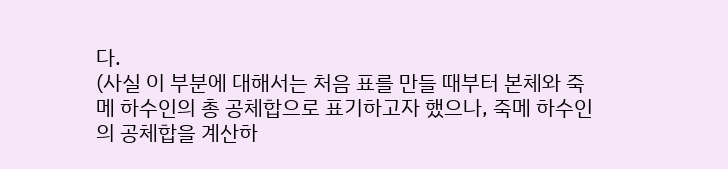다.
(사실 이 부분에 대해서는 처음 표를 만들 때부터 본체와 죽메 하수인의 총 공체합으로 표기하고자 했으나, 죽메 하수인의 공체합을 계산하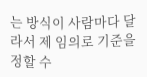는 방식이 사람마다 달라서 제 임의로 기준을 정할 수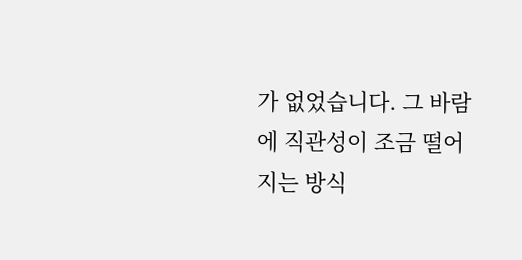가 없었습니다. 그 바람에 직관성이 조금 떨어지는 방식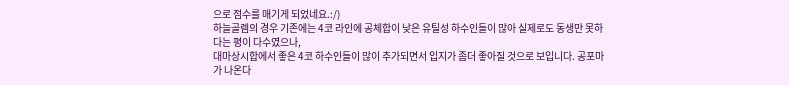으로 점수를 매기게 되었네요.:/)
하늘골렘의 경우 기존에는 4코 라인에 공체합이 낮은 유틸성 하수인들이 많아 실제로도 동생만 못하다는 평이 다수였으나,
대마상시합에서 좋은 4코 하수인들이 많이 추가되면서 입지가 좀더 좋아질 것으로 보입니다. 공포마가 나온다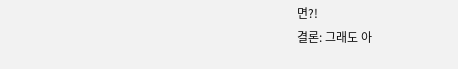면?!
결론: 그래도 아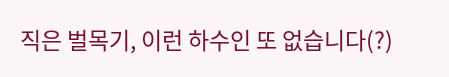직은 벌목기, 이런 하수인 또 없습니다(?)